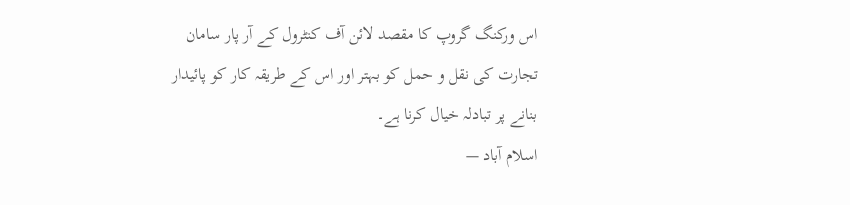اس ورکنگ گروپ کا مقصد لائن آف کنٹرول کے آر پار سامان تجارت کی نقل و حمل کو بہتر اور اس کے طریقہ کار کو پائیدار بنانے پر تبادلہ خیال کرنا ہے۔
اسلام آباد —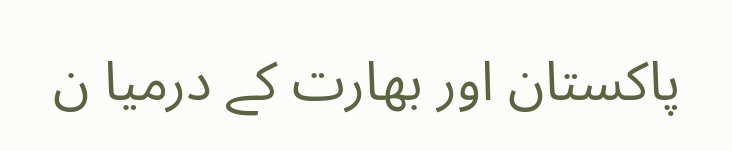پاکستان اور بھارت کے درمیا ن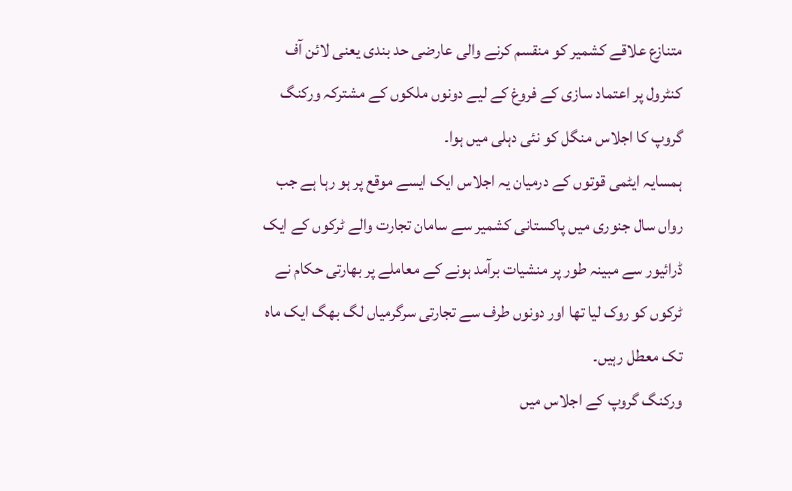متنازع علاقے کشمیر کو منقسم کرنے والی عارضی حد بندی یعنی لائن آف کنٹرول پر اعتماد سازی کے فروغ کے لیے دونوں ملکوں کے مشترکہ ورکنگ گروپ کا اجلاس منگل کو نئی دہلی میں ہوا۔
ہمسایہ ایٹمی قوتوں کے درمیان یہ اجلاس ایک ایسے موقع پر ہو رہا ہے جب رواں سال جنوری میں پاکستانی کشمیر سے سامان تجارت والے ٹرکوں کے ایک ڈرائیور سے مبینہ طور پر منشیات برآمد ہونے کے معاملے پر بھارتی حکام نے ٹرکوں کو روک لیا تھا اور دونوں طرف سے تجارتی سرگرمیاں لگ بھگ ایک ماہ تک معطل رہیں۔
ورکنگ گروپ کے اجلاس میں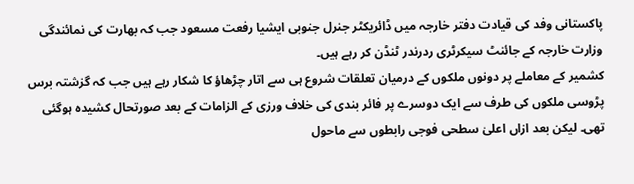پاکستانی وفد کی قیادت دفتر خارجہ میں ڈائریکٹر جنرل جنوبی ایشیا رفعت مسعود جب کہ بھارت کی نمائندگی وزارت خارجہ کے جائنٹ سیکرٹری ردرندر ٹنڈن کر رہے ہیں۔
کشمیر کے معاملے پر دونوں ملکوں کے درمیان تعلقات شروع ہی سے اتار چڑھاؤ کا شکار رہے ہیں جب کہ گزشتہ برس پڑوسی ملکوں کی طرف سے ایک دوسرے پر فائر بندی کی خلاف ورزی کے الزامات کے بعد صورتحال کشیدہ ہوگئی تھی۔ لیکن بعد ازاں اعلیٰ سطحی فوجی رابطوں سے ماحول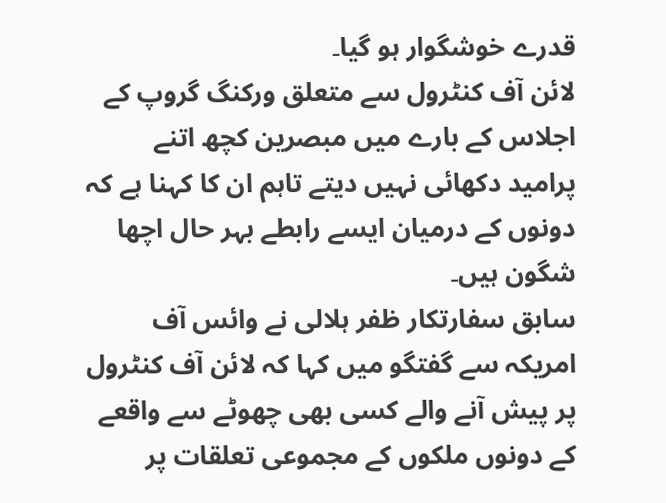قدرے خوشگوار ہو گیا۔
لائن آف کنٹرول سے متعلق ورکنگ گروپ کے اجلاس کے بارے میں مبصرین کچھ اتنے پرامید دکھائی نہیں دیتے تاہم ان کا کہنا ہے کہ دونوں کے درمیان ایسے رابطے بہر حال اچھا شگون ہیں۔
سابق سفارتکار ظفر ہلالی نے وائس آف امریکہ سے گفتگو میں کہا کہ لائن آف کنٹرول پر پیش آنے والے کسی بھی چھوٹے سے واقعے کے دونوں ملکوں کے مجموعی تعلقات پر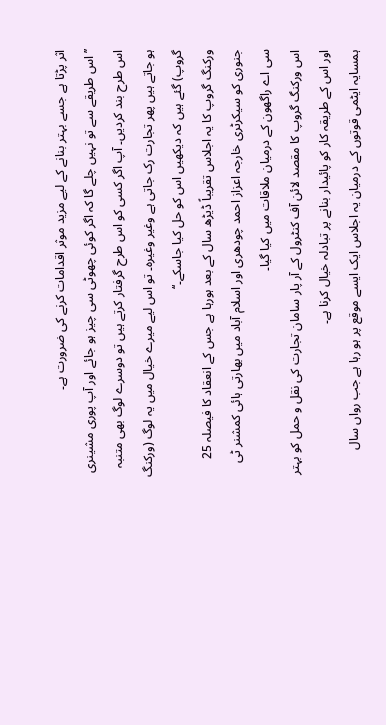اثر پڑتا ہے جسے بہتر بنانے کے لیے مزید موثر اقدامات کرنے کی ضرورت ہے۔
’’اس طریقے سے تو نہیں چلے گا کہ اگر کوئی چھوٹی سی چیز ہو جائے اور آپ پوری مشینری اس طرح بند کردیں۔ آپ اگر کسی کو اس طرح گرفتار کرتے ہیں تو دوسرے لوگ بھی متنبہ ہو جاتے ہیں پھر تجارت رک جاتی ہے وغیر وغیرہ۔ تو اس لیے میرے خیال میں یہ لوگ (ورکنگ گروپ) گئے ہیں کہ دیکھیں اس کو حل کیا جاسکے۔‘‘
ورکنگ گروپ کا یہ اجلاس تقریباً ڈیڑھ سال کے بعد ہورہا ہے جس کے انعقاد کا فیصلہ 25 جنوری کو سیکرٹری خارجہ اعزاز احمد چودھری اور اسلام آباد میں بھارتی ہائی کمشنر ٹی سی اے راگھون کے درمیان ملاقات میں کیا گیا۔
اس ورکنگ گروپ کا مقصد لائن آف کنٹرول کے آر پار سامان تجارت کی نقل و حمل کو بہتر اور اس کے طریقہ کار کو پائیدار بنانے پر تبادلہ خیال کرنا ہے۔
ہمسایہ ایٹمی قوتوں کے درمیان یہ اجلاس ایک ایسے موقع پر ہو رہا ہے جب رواں سال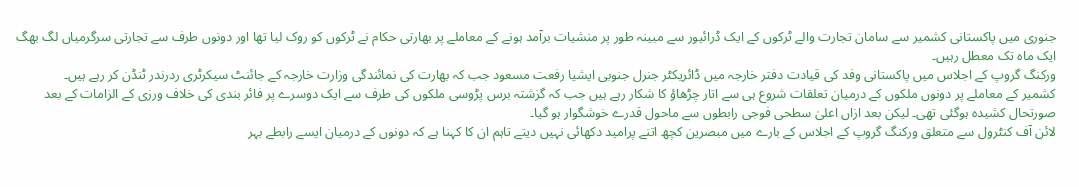جنوری میں پاکستانی کشمیر سے سامان تجارت والے ٹرکوں کے ایک ڈرائیور سے مبینہ طور پر منشیات برآمد ہونے کے معاملے پر بھارتی حکام نے ٹرکوں کو روک لیا تھا اور دونوں طرف سے تجارتی سرگرمیاں لگ بھگ ایک ماہ تک معطل رہیں۔
ورکنگ گروپ کے اجلاس میں پاکستانی وفد کی قیادت دفتر خارجہ میں ڈائریکٹر جنرل جنوبی ایشیا رفعت مسعود جب کہ بھارت کی نمائندگی وزارت خارجہ کے جائنٹ سیکرٹری ردرندر ٹنڈن کر رہے ہیں۔
کشمیر کے معاملے پر دونوں ملکوں کے درمیان تعلقات شروع ہی سے اتار چڑھاؤ کا شکار رہے ہیں جب کہ گزشتہ برس پڑوسی ملکوں کی طرف سے ایک دوسرے پر فائر بندی کی خلاف ورزی کے الزامات کے بعد صورتحال کشیدہ ہوگئی تھی۔ لیکن بعد ازاں اعلیٰ سطحی فوجی رابطوں سے ماحول قدرے خوشگوار ہو گیا۔
لائن آف کنٹرول سے متعلق ورکنگ گروپ کے اجلاس کے بارے میں مبصرین کچھ اتنے پرامید دکھائی نہیں دیتے تاہم ان کا کہنا ہے کہ دونوں کے درمیان ایسے رابطے بہر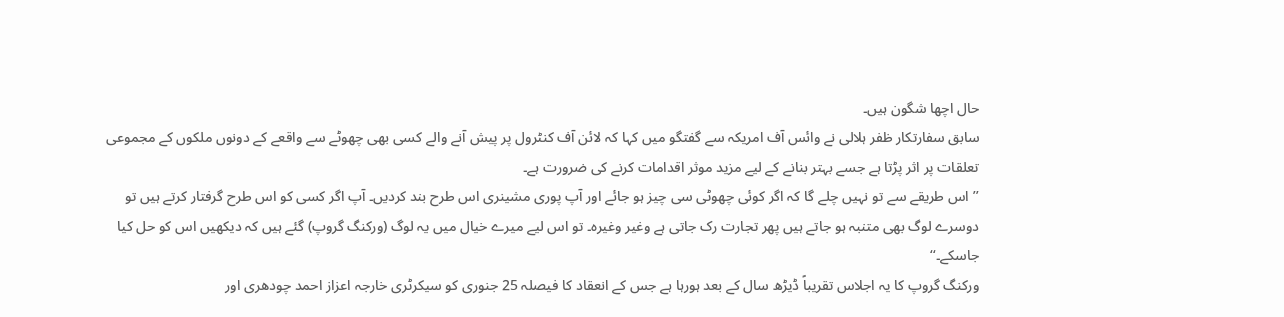حال اچھا شگون ہیں۔
سابق سفارتکار ظفر ہلالی نے وائس آف امریکہ سے گفتگو میں کہا کہ لائن آف کنٹرول پر پیش آنے والے کسی بھی چھوٹے سے واقعے کے دونوں ملکوں کے مجموعی تعلقات پر اثر پڑتا ہے جسے بہتر بنانے کے لیے مزید موثر اقدامات کرنے کی ضرورت ہے۔
’’اس طریقے سے تو نہیں چلے گا کہ اگر کوئی چھوٹی سی چیز ہو جائے اور آپ پوری مشینری اس طرح بند کردیں۔ آپ اگر کسی کو اس طرح گرفتار کرتے ہیں تو دوسرے لوگ بھی متنبہ ہو جاتے ہیں پھر تجارت رک جاتی ہے وغیر وغیرہ۔ تو اس لیے میرے خیال میں یہ لوگ (ورکنگ گروپ) گئے ہیں کہ دیکھیں اس کو حل کیا جاسکے۔‘‘
ورکنگ گروپ کا یہ اجلاس تقریباً ڈیڑھ سال کے بعد ہورہا ہے جس کے انعقاد کا فیصلہ 25 جنوری کو سیکرٹری خارجہ اعزاز احمد چودھری اور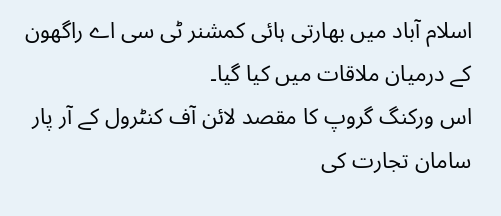اسلام آباد میں بھارتی ہائی کمشنر ٹی سی اے راگھون کے درمیان ملاقات میں کیا گیا۔
اس ورکنگ گروپ کا مقصد لائن آف کنٹرول کے آر پار سامان تجارت کی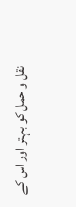نقل و حمل کو بہتر اور اس کے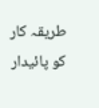طریقہ کار کو پائیدار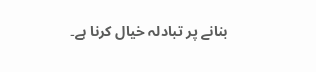بنانے پر تبادلہ خیال کرنا ہے۔